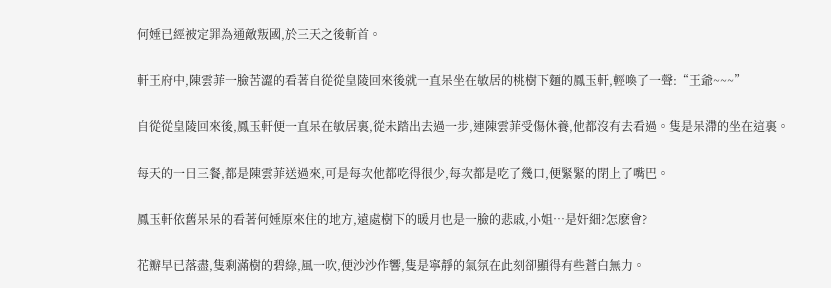何娷已經被定罪為通敵叛國,於三天之後斬首。

軒王府中,陳雲菲一臉苦澀的看著自從從皇陵回來後就一直呆坐在敏居的桃樹下麵的鳳玉軒,輕喚了一聲:“王爺~~~”

自從從皇陵回來後,鳳玉軒便一直呆在敏居裏,從未踏出去過一步,連陳雲菲受傷休養,他都沒有去看過。隻是呆滯的坐在這裏。

每天的一日三餐,都是陳雲菲送過來,可是每次他都吃得很少,每次都是吃了幾口,便緊緊的閉上了嘴巴。

鳳玉軒依舊呆呆的看著何娷原來住的地方,遠處樹下的暖月也是一臉的悲戚,小姐…是奸細?怎麽會?

花瓣早已落盡,隻剩滿樹的碧綠,風一吹,便沙沙作響,隻是寧靜的氣氛在此刻卻顯得有些蒼白無力。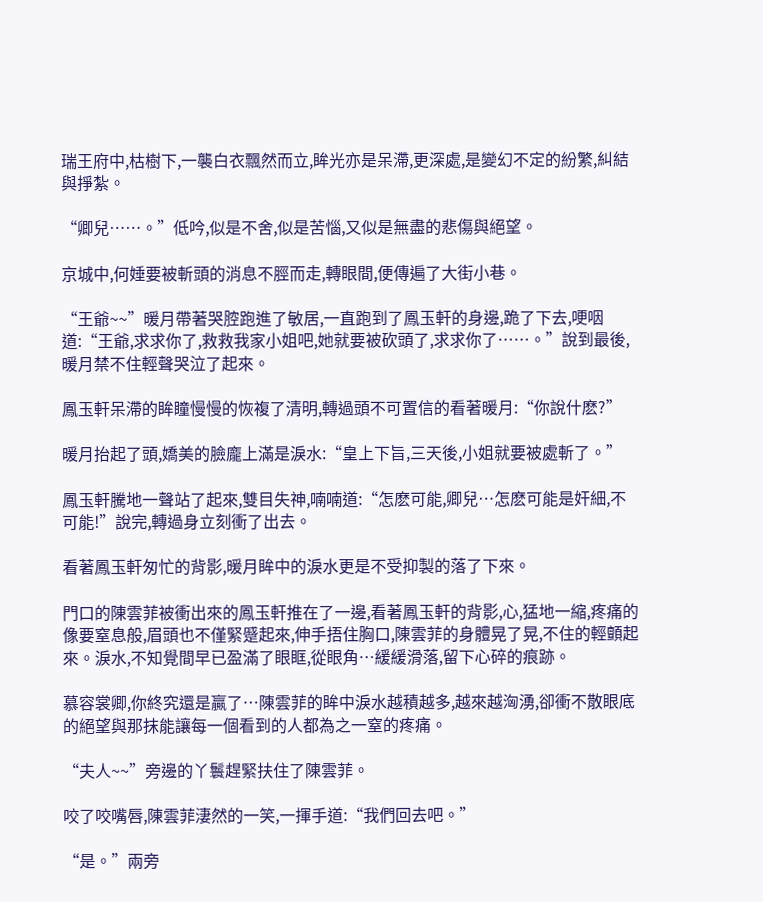瑞王府中,枯樹下,一襲白衣飄然而立,眸光亦是呆滯,更深處,是變幻不定的紛繁,糾結與掙紮。

“卿兒……。”低吟,似是不舍,似是苦惱,又似是無盡的悲傷與絕望。

京城中,何娷要被斬頭的消息不脛而走,轉眼間,便傳遍了大街小巷。

“王爺~~”暖月帶著哭腔跑進了敏居,一直跑到了鳳玉軒的身邊,跪了下去,哽咽道:“王爺,求求你了,救救我家小姐吧,她就要被砍頭了,求求你了……。”說到最後,暖月禁不住輕聲哭泣了起來。

鳳玉軒呆滯的眸瞳慢慢的恢複了清明,轉過頭不可置信的看著暖月:“你說什麽?”

暖月抬起了頭,嬌美的臉龐上滿是淚水:“皇上下旨,三天後,小姐就要被處斬了。”

鳳玉軒騰地一聲站了起來,雙目失神,喃喃道:“怎麽可能,卿兒…怎麽可能是奸細,不可能!”說完,轉過身立刻衝了出去。

看著鳳玉軒匆忙的背影,暖月眸中的淚水更是不受抑製的落了下來。

門口的陳雲菲被衝出來的鳳玉軒推在了一邊,看著鳳玉軒的背影,心,猛地一縮,疼痛的像要窒息般,眉頭也不僅緊蹙起來,伸手捂住胸口,陳雲菲的身體晃了晃,不住的輕顫起來。淚水,不知覺間早已盈滿了眼眶,從眼角…緩緩滑落,留下心碎的痕跡。

慕容裳卿,你終究還是贏了…陳雲菲的眸中淚水越積越多,越來越洶湧,卻衝不散眼底的絕望與那抹能讓每一個看到的人都為之一窒的疼痛。

“夫人~~”旁邊的丫鬟趕緊扶住了陳雲菲。

咬了咬嘴唇,陳雲菲淒然的一笑,一揮手道:“我們回去吧。”

“是。”兩旁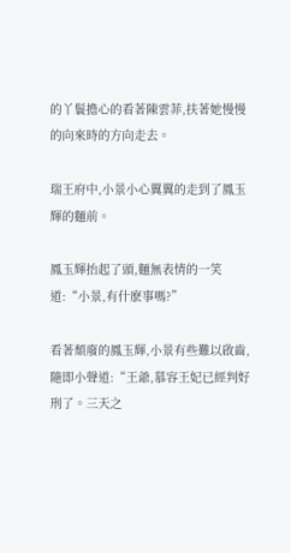的丫鬟擔心的看著陳雲菲,扶著她慢慢的向來時的方向走去。

瑞王府中,小景小心翼翼的走到了鳳玉輝的麵前。

鳳玉輝抬起了頭,麵無表情的一笑道:“小景,有什麽事嗎?”

看著頹廢的鳳玉輝,小景有些難以啟齒,隨即小聲道:“王爺,慕容王妃已經判好刑了。三天之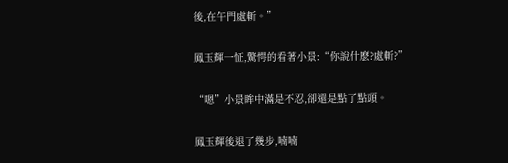後,在午門處斬。”

鳳玉輝一怔,驚愕的看著小景:“你說什麽?處斬?”

“嗯”小景眸中滿是不忍,卻還是點了點頭。

鳳玉輝後退了幾步,喃喃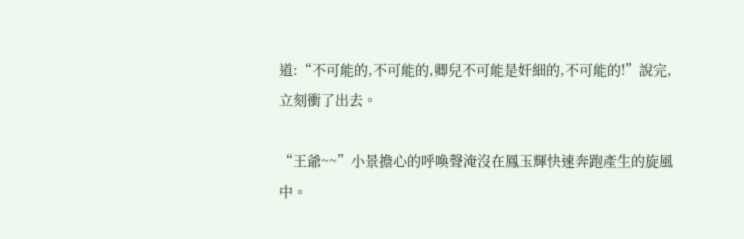道:“不可能的,不可能的,卿兒不可能是奸細的,不可能的!”說完,立刻衝了出去。

“王爺~~”小景擔心的呼喚聲淹沒在鳳玉輝快速奔跑產生的旋風中。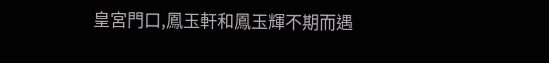皇宮門口,鳳玉軒和鳳玉輝不期而遇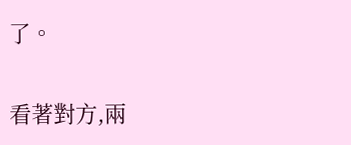了。

看著對方,兩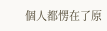個人都愣在了原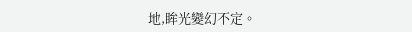地,眸光變幻不定。